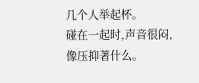几个人举起杯。
碰在一起时,声音很闷,像压抑著什么。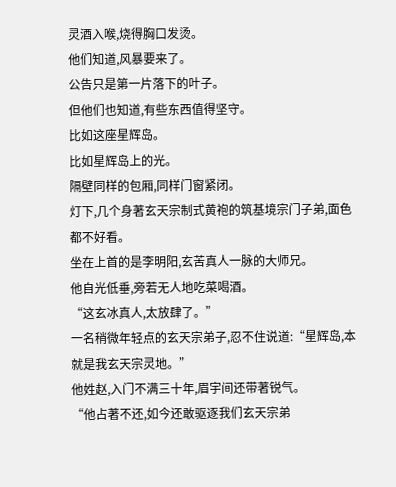灵酒入喉,烧得胸口发烫。
他们知道,风暴要来了。
公告只是第一片落下的叶子。
但他们也知道,有些东西值得坚守。
比如这座星辉岛。
比如星辉岛上的光。
隔壁同样的包厢,同样门窗紧闭。
灯下,几个身著玄天宗制式黄袍的筑基境宗门子弟,面色都不好看。
坐在上首的是李明阳,玄苦真人一脉的大师兄。
他自光低垂,旁若无人地吃菜喝酒。
“这玄冰真人,太放肆了。”
一名稍微年轻点的玄天宗弟子,忍不住说道:“星辉岛,本就是我玄天宗灵地。”
他姓赵,入门不满三十年,眉宇间还带著锐气。
“他占著不还,如今还敢驱逐我们玄天宗弟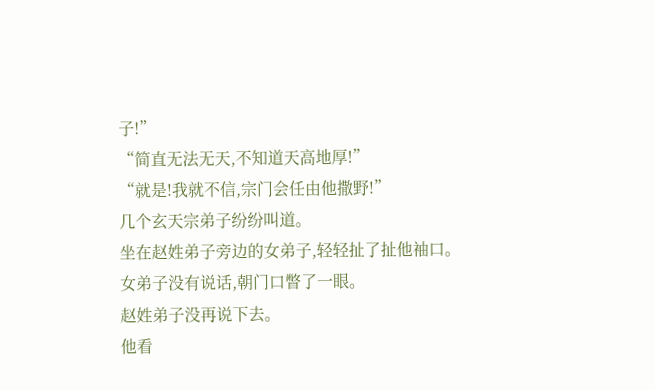子!”
“简直无法无天,不知道天高地厚!”
“就是!我就不信,宗门会任由他撒野!”
几个玄天宗弟子纷纷叫道。
坐在赵姓弟子旁边的女弟子,轻轻扯了扯他袖口。
女弟子没有说话,朝门口瞥了一眼。
赵姓弟子没再说下去。
他看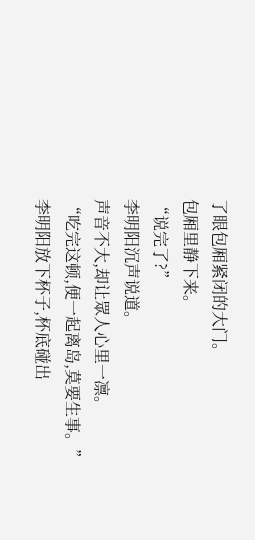了眼包厢紧闭的大门。
包厢里静下来。
“说完了?”
李明阳沉声说道。
声音不大,却让眾人心里一凛。
“吃完这顿,便一起离岛,莫要生事。”
李明阳放下杯子,杯底碰出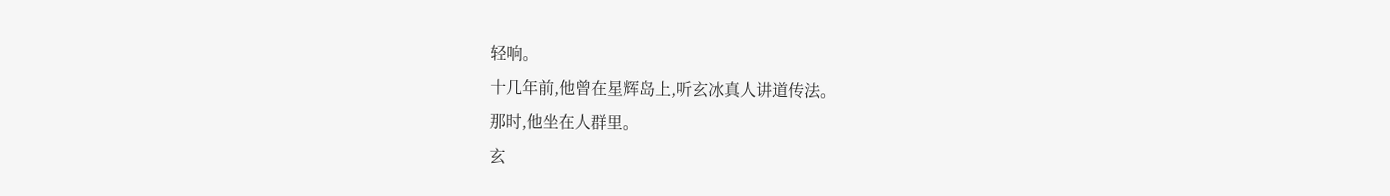轻响。
十几年前,他曾在星辉岛上,听玄冰真人讲道传法。
那时,他坐在人群里。
玄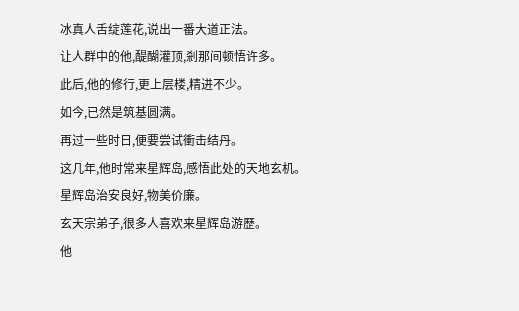冰真人舌绽莲花,说出一番大道正法。
让人群中的他,醍醐灌顶,剎那间顿悟许多。
此后,他的修行,更上层楼,精进不少。
如今,已然是筑基圆满。
再过一些时日,便要尝试衝击结丹。
这几年,他时常来星辉岛,感悟此处的天地玄机。
星辉岛治安良好,物美价廉。
玄天宗弟子,很多人喜欢来星辉岛游歷。
他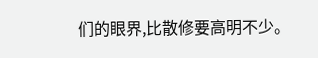们的眼界,比散修要高明不少。